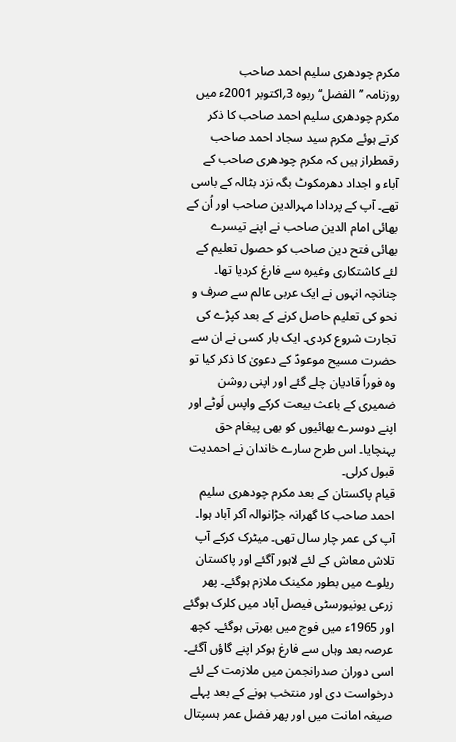مکرم چودھری سلیم احمد صاحب
روزنامہ ’’الفضل‘‘ ربوہ 3؍اکتوبر 2001ء میں مکرم چودھری سلیم احمد صاحب کا ذکر کرتے ہوئے مکرم سید سجاد احمد صاحب رقمطراز ہیں کہ مکرم چودھری صاحب کے آباء و اجداد دھرمکوٹ بگہ نزد بٹالہ کے باسی تھے۔ آپ کے پردادا مہرالدین صاحب اور اُن کے بھائی امام الدین صاحب نے اپنے تیسرے بھائی فتح دین صاحب کو حصول تعلیم کے لئے کاشتکاری وغیرہ سے فارغ کردیا تھا۔ چنانچہ انہوں نے ایک عربی عالم سے صرف و نحو کی تعلیم حاصل کرنے کے بعد کپڑے کی تجارت شروع کردی۔ ایک بار کسی نے ان سے حضرت مسیح موعودؑ کے دعویٰ کا ذکر کیا تو وہ فوراً قادیان چلے گئے اور اپنی روشن ضمیری کے باعث بیعت کرکے واپس لَوٹے اور اپنے دوسرے بھائیوں کو بھی پیغام حق پہنچایا۔ اس طرح سارے خاندان نے احمدیت قبول کرلی۔
قیام پاکستان کے بعد مکرم چودھری سلیم احمد صاحب کا گھرانہ جڑانوالہ آکر آباد ہوا۔ آپ کی عمر چار سال تھی۔ میٹرک کرکے آپ تلاش معاش کے لئے لاہور آگئے اور پاکستان ریلوے میں بطور مکینک ملازم ہوگئے۔ پھر زرعی یونیورسٹی فیصل آباد میں کلرک ہوگئے اور 1965ء میں فوج میں بھرتی ہوگئے۔ کچھ عرصہ بعد وہاں سے فارغ ہوکر اپنے گاؤں آگئے۔ اسی دوران صدرانجمن میں ملازمت کے لئے درخواست دی اور منتخب ہونے کے بعد پہلے صیغہ امانت میں اور پھر فضل عمر ہسپتال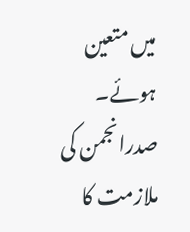میں متعین ہوئے۔ صدرانجمن کی ملازمت کا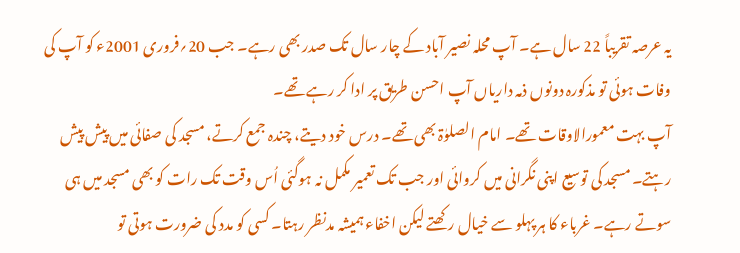یہ عرصہ تقریباً 22 سال ہے۔ آپ محلہ نصیر آباد کے چار سال تک صدر بھی رہے۔ جب 20؍فروری 2001ء کو آپ کی وفات ہوئی تو مذکورہ دونوں ذمہ داریاں آپ احسن طریق پر ادا کر رہے تھے۔
آپ بہت معمورالاوقات تھے۔ امام الصلوٰۃ بھی تھے۔ درس خود دیتے، چندہ جمع کرتے، مسجد کی صفائی میں پیش پیش رہتے۔ مسجد کی توسیع اپنی نگرانی میں کروائی اور جب تک تعمیر مکمل نہ ہوگئی اُس وقت تک رات کو بھی مسجد میں ہی سوتے رہے۔ غرباء کا ہر پہلو سے خیال رکھتے لیکن اخفاء ہمیشہ مدنظر رہتا۔ کسی کو مدد کی ضرورت ہوتی تو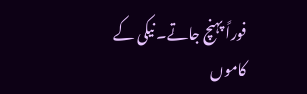فوراً پہنچ جاتے۔ نیکی کے کاموں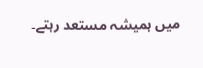میں ہمیشہ مستعد رہتے۔